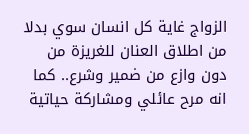الزواج غاية كل انسان سوي بدلا من اطلاق العنان للغريزة من دون وازع من ضمير وشرع.. كما انه مرح عائلي ومشاركة حياتية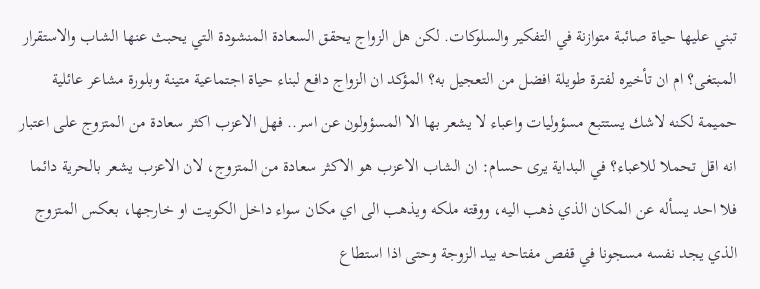تبني عليها حياة صائبة متوازنة في التفكير والسلوكات. لكن هل الزواج يحقق السعادة المنشودة التي يحبث عنها الشاب والاستقرار المبتغى؟ ام ان تأخيره لفترة طويلة افضل من التعجيل به؟ المؤكد ان الزواج دافع لبناء حياة اجتماعية متينة وبلورة مشاعر عائلية حميمة لكنه لاشك يستتبع مسؤوليات واعباء لا يشعر بها الا المسؤولون عن اسر.. فهل الاعزب اكثر سعادة من المتزوج على اعتبار انه اقل تحملا للاعباء؟ في البداية يرى حسام: ان الشاب الاعزب هو الاكثر سعادة من المتزوج، لان الاعزب يشعر بالحرية دائما فلا احد يسأله عن المكان الذي ذهب اليه، ووقته ملكه ويذهب الى اي مكان سواء داخل الكويت او خارجها، بعكس المتزوج الذي يجد نفسه مسجونا في قفص مفتاحه بيد الزوجة وحتى اذا استطاع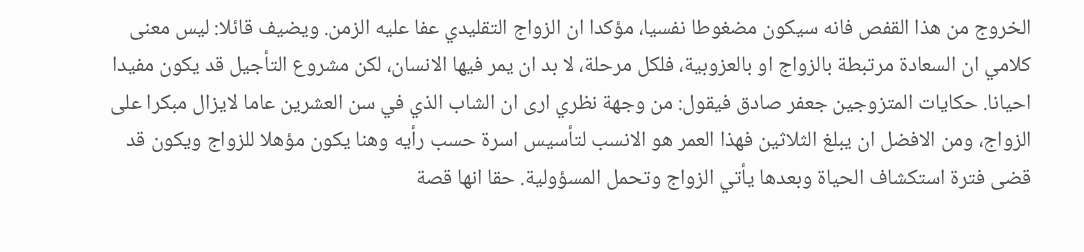الخروج من هذا القفص فانه سيكون مضغوطا نفسيا، مؤكدا ان الزواج التقليدي عفا عليه الزمن. ويضيف قائلا: ليس معنى كلامي ان السعادة مرتبطة بالزواج او بالعزوبية، فلكل مرحلة، لا بد ان يمر فيها الانسان، لكن مشروع التأجيل قد يكون مفيدا احيانا. حكايات المتزوجين جعفر صادق فيقول: من وجهة نظري ارى ان الشاب الذي في سن العشرين عاما لايزال مبكرا على الزواج، ومن الافضل ان يبلغ الثلاثين فهذا العمر هو الانسب لتأسيس اسرة حسب رأيه وهنا يكون مؤهلا للزواج ويكون قد قضى فترة استكشاف الحياة وبعدها يأتي الزواج وتحمل المسؤولية. حقا انها قصة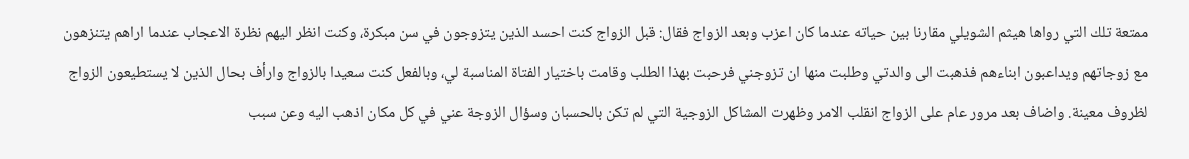ممتعة تلك التي رواها هيثم الشويلي مقارنا بين حياته عندما كان اعزب وبعد الزواج فقال: قبل الزواج كنت احسد الذين يتزوجون في سن مبكرة، وكنت انظر اليهم نظرة الاعجاب عندما اراهم يتنزهون مع زوجاتهم ويداعبون ابناءهم فذهبت الى والدتي وطلبت منها ان تزوجني فرحبت بهذا الطلب وقامت باختيار الفتاة المناسبة لي، وبالفعل كنت سعيدا بالزواج وارأف بحال الذين لا يستطيعون الزواج لظروف معينة. واضاف بعد مرور عام على الزواج انقلب الامر وظهرت المشاكل الزوجية التي لم تكن بالحسبان وسؤال الزوجة عني في كل مكان اذهب اليه وعن سبب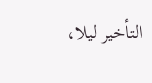التأخير ليلا،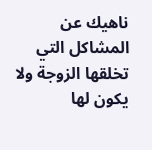ناهيك عن المشاكل التي تخلقها الزوجة ولا يكون لها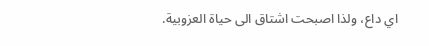اي داع، ولذا اصبحت اشتاق الى حياة العزوبية.